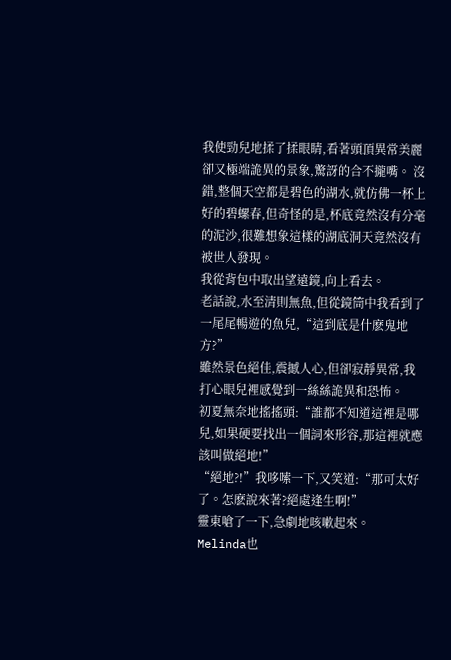我使勁兒地揉了揉眼睛,看著頭頂異常美麗卻又極端詭異的景象,驚訝的合不攏嘴。 沒錯,整個天空都是碧色的湖水,就仿佛一杯上好的碧螺春,但奇怪的是,杯底竟然沒有分毫的泥沙,很難想象這樣的湖底洞天竟然沒有被世人發現。
我從背包中取出望遠鏡,向上看去。
老話說,水至清則無魚,但從鏡筒中我看到了一尾尾暢遊的魚兒,“這到底是什麽鬼地方?”
雖然景色絕佳,震撼人心,但卻寂靜異常,我打心眼兒裡感覺到一絲絲詭異和恐怖。
初夏無奈地搖搖頭:“誰都不知道這裡是哪兒,如果硬要找出一個詞來形容,那這裡就應該叫做絕地!”
“絕地?!”我哆嗦一下,又笑道:“那可太好了。怎麽說來著?絕處逢生啊!”
靈東嗆了一下,急劇地咳嗽起來。
Melinda也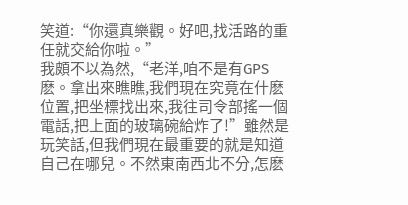笑道:“你還真樂觀。好吧,找活路的重任就交給你啦。”
我頗不以為然,“老洋,咱不是有GPS麽。拿出來瞧瞧,我們現在究竟在什麽位置,把坐標找出來,我往司令部搖一個電話,把上面的玻璃碗給炸了!”雖然是玩笑話,但我們現在最重要的就是知道自己在哪兒。不然東南西北不分,怎麽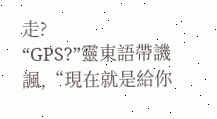走?
“GPS?”靈東語帶譏諷,“現在就是給你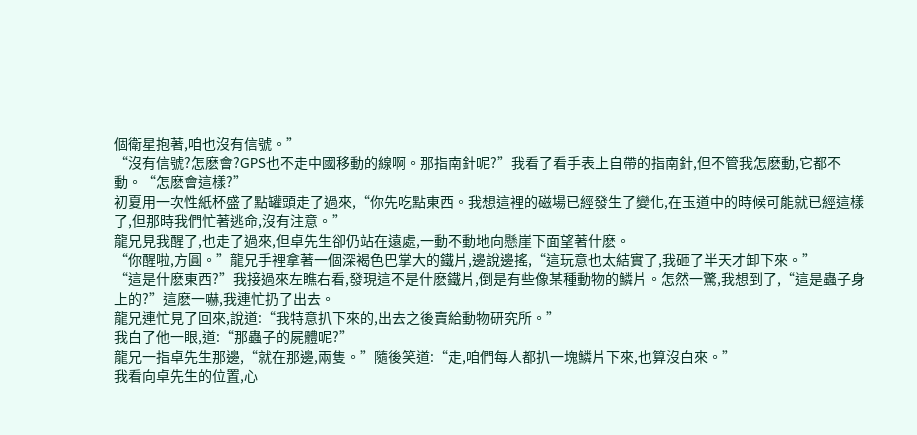個衛星抱著,咱也沒有信號。”
“沒有信號?怎麽會?GPS也不走中國移動的線啊。那指南針呢?”我看了看手表上自帶的指南針,但不管我怎麽動,它都不動。“怎麽會這樣?”
初夏用一次性紙杯盛了點罐頭走了過來,“你先吃點東西。我想這裡的磁場已經發生了變化,在玉道中的時候可能就已經這樣了,但那時我們忙著逃命,沒有注意。”
龍兄見我醒了,也走了過來,但卓先生卻仍站在遠處,一動不動地向懸崖下面望著什麽。
“你醒啦,方圓。”龍兄手裡拿著一個深褐色巴掌大的鐵片,邊說邊搖,“這玩意也太結實了,我砸了半天才卸下來。”
“這是什麽東西?”我接過來左瞧右看,發現這不是什麽鐵片,倒是有些像某種動物的鱗片。怎然一驚,我想到了,“這是蟲子身上的?”這麽一嚇,我連忙扔了出去。
龍兄連忙見了回來,說道:“我特意扒下來的,出去之後賣給動物研究所。”
我白了他一眼,道:“那蟲子的屍體呢?”
龍兄一指卓先生那邊,“就在那邊,兩隻。”隨後笑道:“走,咱們每人都扒一塊鱗片下來,也算沒白來。”
我看向卓先生的位置,心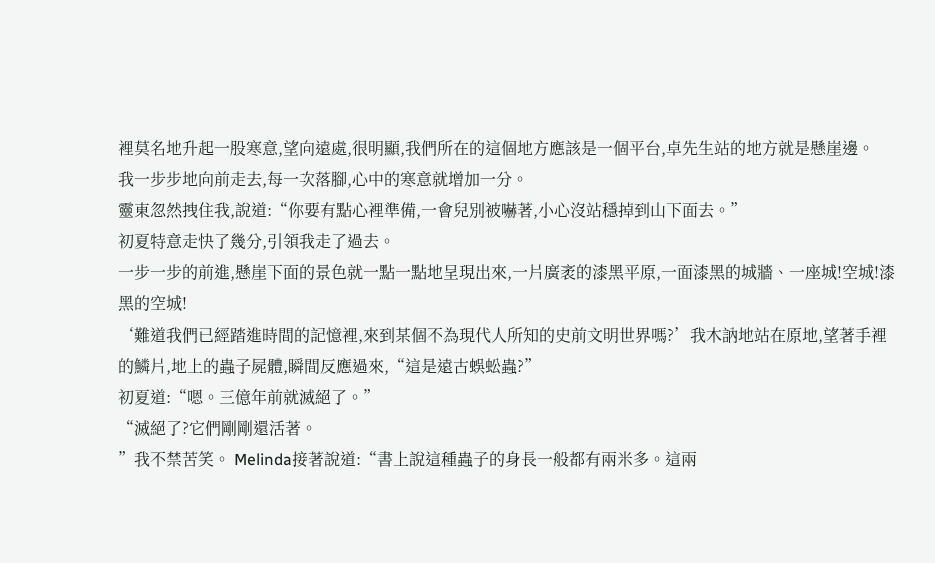裡莫名地升起一股寒意,望向遠處,很明顯,我們所在的這個地方應該是一個平台,卓先生站的地方就是懸崖邊。
我一步步地向前走去,每一次落腳,心中的寒意就增加一分。
靈東忽然拽住我,說道:“你要有點心裡準備,一會兒別被嚇著,小心沒站穩掉到山下面去。”
初夏特意走快了幾分,引領我走了過去。
一步一步的前進,懸崖下面的景色就一點一點地呈現出來,一片廣袤的漆黑平原,一面漆黑的城牆、一座城!空城!漆黑的空城!
‘難道我們已經踏進時間的記憶裡,來到某個不為現代人所知的史前文明世界嗎?’我木訥地站在原地,望著手裡的鱗片,地上的蟲子屍體,瞬間反應過來,“這是遠古蜈蚣蟲?”
初夏道:“嗯。三億年前就滅絕了。”
“滅絕了?它們剛剛還活著。
”我不禁苦笑。 Melinda接著說道:“書上說這種蟲子的身長一般都有兩米多。這兩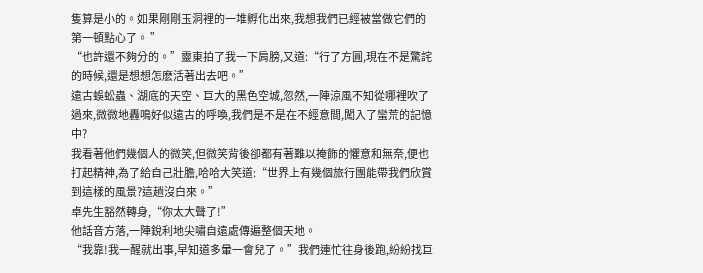隻算是小的。如果剛剛玉洞裡的一堆孵化出來,我想我們已經被當做它們的第一頓點心了。 ”
“也許還不夠分的。”靈東拍了我一下肩膀,又道:“行了方圓,現在不是驚詫的時候,還是想想怎麽活著出去吧。”
遠古蜈蚣蟲、湖底的天空、巨大的黑色空城,忽然,一陣涼風不知從哪裡吹了過來,微微地轟鳴好似遠古的呼喚,我們是不是在不經意間,闖入了蠻荒的記憶中?
我看著他們幾個人的微笑,但微笑背後卻都有著難以掩飾的懼意和無奈,便也打起精神,為了給自己壯膽,哈哈大笑道:“世界上有幾個旅行團能帶我們欣賞到這樣的風景?這趟沒白來。”
卓先生豁然轉身,“你太大聲了!”
他話音方落,一陣銳利地尖嘯自遠處傳遍整個天地。
“我靠!我一醒就出事,早知道多暈一會兒了。”我們連忙往身後跑,紛紛找巨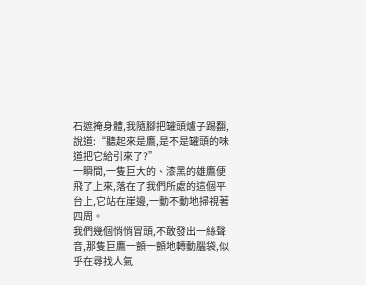石遮掩身體,我隨腳把罐頭爐子踢翻,說道:“聽起來是鷹,是不是罐頭的味道把它給引來了?”
一瞬間,一隻巨大的、漆黑的雄鷹便飛了上來,落在了我們所處的這個平台上,它站在崖邊,一動不動地掃視著四周。
我們幾個悄悄冒頭,不敢發出一絲聲音,那隻巨鷹一顫一顫地轉動腦袋,似乎在尋找人氣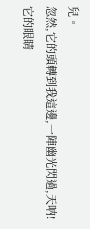兒。
忽然,它的頭轉到我這邊,一陣幽光閃過,天呐!它的眼睛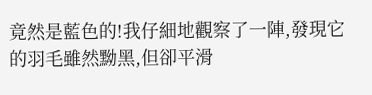竟然是藍色的!我仔細地觀察了一陣,發現它的羽毛雖然黝黑,但卻平滑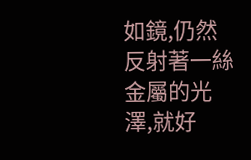如鏡,仍然反射著一絲金屬的光澤,就好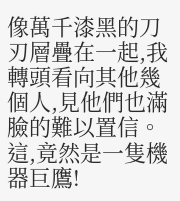像萬千漆黑的刀刃層疊在一起,我轉頭看向其他幾個人,見他們也滿臉的難以置信。
這,竟然是一隻機器巨鷹!